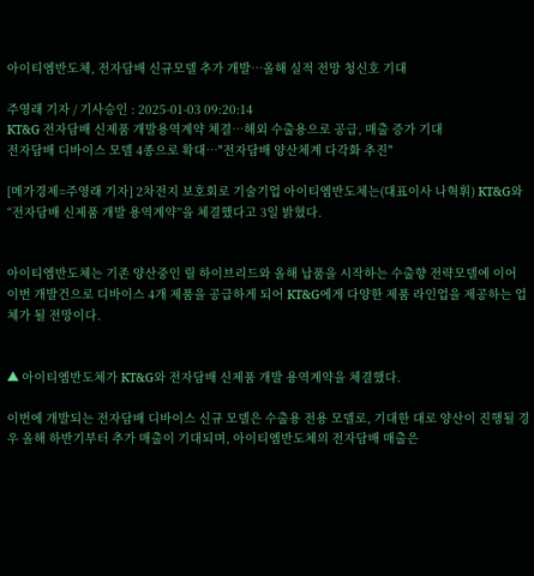아이티엠반도체, 전자담배 신규모델 추가 개발…올해 실적 전망 청신호 기대

주영래 기자 / 기사승인 : 2025-01-03 09:20:14
KT&G 전자담배 신제품 개발용역계약 체결…해외 수출용으로 공급, 매출 증가 기대
전자담배 디바이스 모델 4종으로 확대…"전자담배 양산체계 다각화 추진"

[메가경제=주영래 기자] 2차전지 보호회로 기술기업 아이티엠반도체는(대표이사 나혁휘) KT&G와 “전자담배 신제품 개발 용역계약”을 체결했다고 3일 밝혔다.


아이티엠반도체는 기존 양산중인 릴 하이브리드와 올해 납품을 시작하는 수출향 전략모델에 이어 이번 개발건으로 디바이스 4개 제품을 공급하게 되어 KT&G에게 다양한 제품 라인업을 제공하는 업체가 될 전망이다.


▲ 아이티엠반도체가 KT&G와 전자담배 신제품 개발 용역계약을 체결했다.

이번에 개발되는 전자담배 디바이스 신규 모델은 수출용 전용 모델로, 기대한 대로 양산이 진행될 경우 올해 하반기부터 추가 매출이 기대되며, 아이티엠반도체의 전자담배 매출은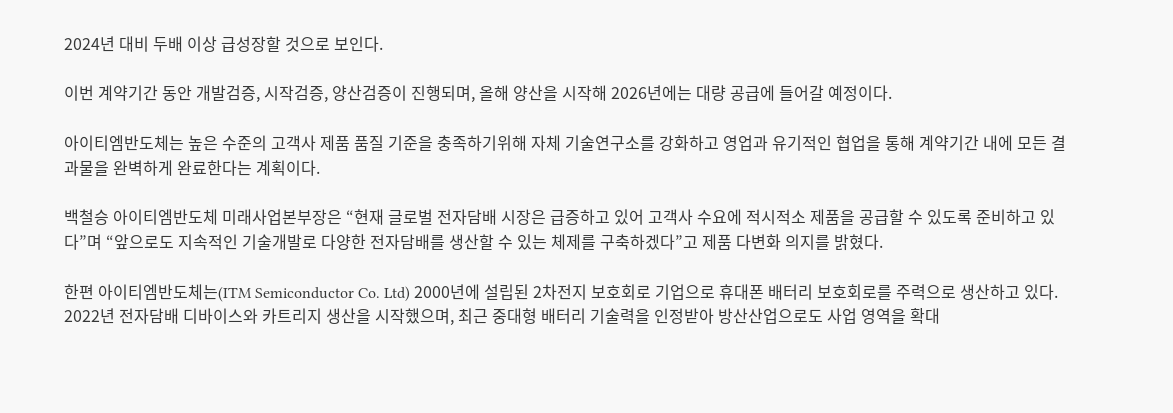2024년 대비 두배 이상 급성장할 것으로 보인다.

이번 계약기간 동안 개발검증, 시작검증, 양산검증이 진행되며, 올해 양산을 시작해 2026년에는 대량 공급에 들어갈 예정이다.

아이티엠반도체는 높은 수준의 고객사 제품 품질 기준을 충족하기위해 자체 기술연구소를 강화하고 영업과 유기적인 협업을 통해 계약기간 내에 모든 결과물을 완벽하게 완료한다는 계획이다.

백철승 아이티엠반도체 미래사업본부장은 “현재 글로벌 전자담배 시장은 급증하고 있어 고객사 수요에 적시적소 제품을 공급할 수 있도록 준비하고 있다”며 “앞으로도 지속적인 기술개발로 다양한 전자담배를 생산할 수 있는 체제를 구축하겠다”고 제품 다변화 의지를 밝혔다.

한편 아이티엠반도체는(ITM Semiconductor Co. Ltd) 2000년에 설립된 2차전지 보호회로 기업으로 휴대폰 배터리 보호회로를 주력으로 생산하고 있다. 2022년 전자담배 디바이스와 카트리지 생산을 시작했으며, 최근 중대형 배터리 기술력을 인정받아 방산산업으로도 사업 영역을 확대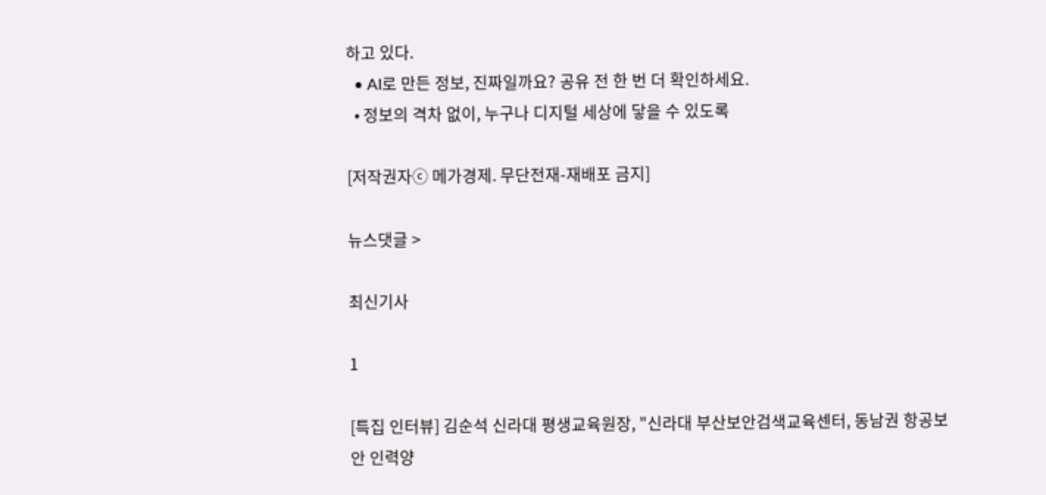하고 있다.
  • AI로 만든 정보, 진짜일까요? 공유 전 한 번 더 확인하세요.
  • 정보의 격차 없이, 누구나 디지털 세상에 닿을 수 있도록

[저작권자ⓒ 메가경제. 무단전재-재배포 금지]

뉴스댓글 >

최신기사

1

[특집 인터뷰] 김순석 신라대 평생교육원장, "신라대 부산보안검색교육센터, 동남권 항공보안 인력양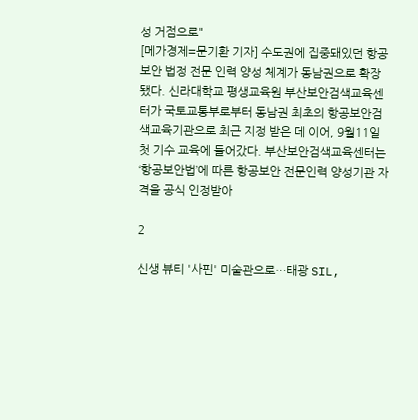성 거점으로"
[메가경제=문기환 기자] 수도권에 집중돼있던 항공보안 법정 전문 인력 양성 체계가 동남권으로 확장됐다. 신라대학교 평생교육원 부산보안검색교육센터가 국토교통부로부터 동남권 최초의 항공보안검색교육기관으로 최근 지정 받은 데 이어, 9월11일 첫 기수 교육에 들어갔다. 부산보안검색교육센터는 ‘항공보안법’에 따른 항공보안 전문인력 양성기관 자격을 공식 인정받아

2

신생 뷰티 '사핀' 미술관으로…태광 SIL,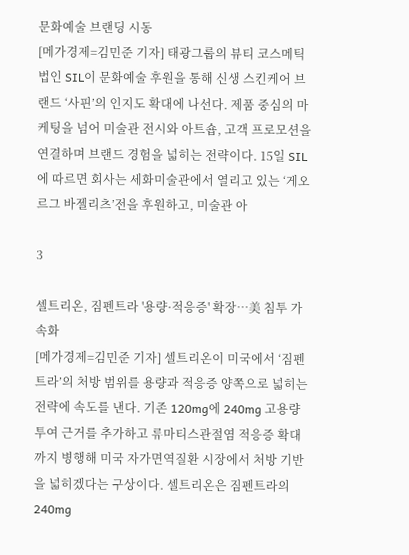문화예술 브랜딩 시동
[메가경제=김민준 기자] 태광그룹의 뷰티 코스메틱 법인 SIL이 문화예술 후원을 통해 신생 스킨케어 브랜드 ‘사핀’의 인지도 확대에 나선다. 제품 중심의 마케팅을 넘어 미술관 전시와 아트숍, 고객 프로모션을 연결하며 브랜드 경험을 넓히는 전략이다. 15일 SIL에 따르면 회사는 세화미술관에서 열리고 있는 ‘게오르그 바젤리츠’전을 후원하고, 미술관 아

3

셀트리온, 짐펜트라 '용량·적응증' 확장…美 침투 가속화
[메가경제=김민준 기자] 셀트리온이 미국에서 ‘짐펜트라’의 처방 범위를 용량과 적응증 양쪽으로 넓히는 전략에 속도를 낸다. 기존 120mg에 240mg 고용량 투여 근거를 추가하고 류마티스관절염 적응증 확대까지 병행해 미국 자가면역질환 시장에서 처방 기반을 넓히겠다는 구상이다. 셀트리온은 짐펜트라의 240mg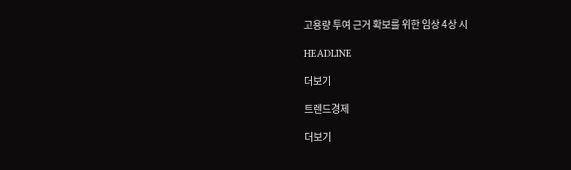고용량 투여 근거 확보를 위한 임상 4상 시

HEADLINE

더보기

트렌드경제

더보기